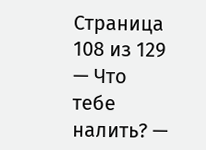Страница 108 из 129
— Что тебе налить? —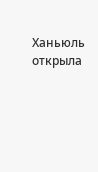Ханьюль открыла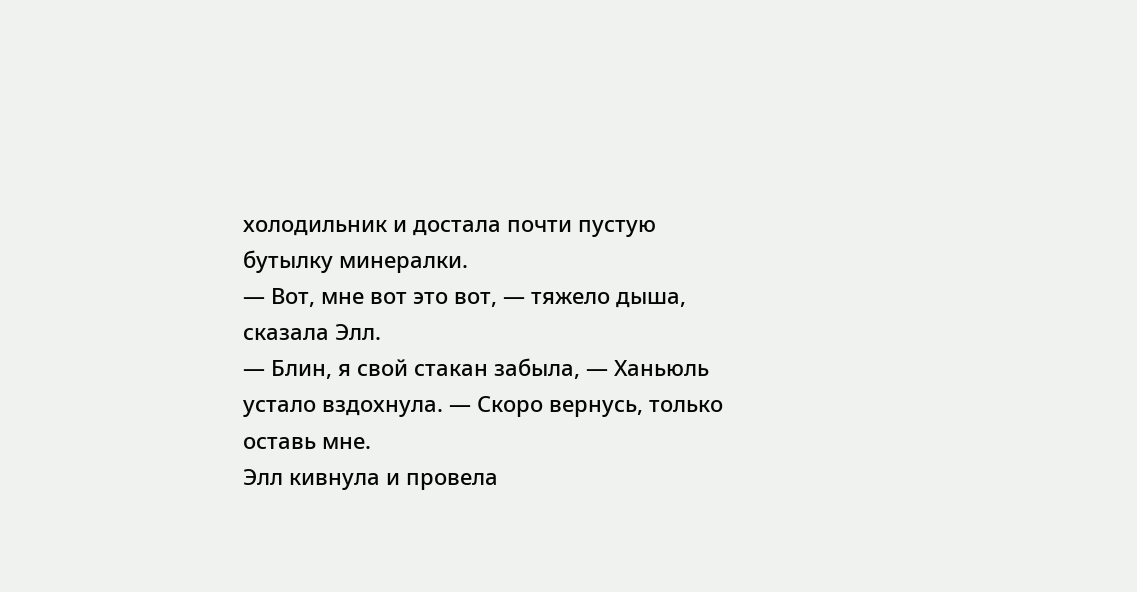холодильник и достала почти пустую бутылку минералки.
— Вот, мне вот это вот, — тяжело дыша, сказала Элл.
— Блин, я свой стакан забыла, — Ханьюль устало вздохнула. — Скоро вернусь, только оставь мне.
Элл кивнула и провела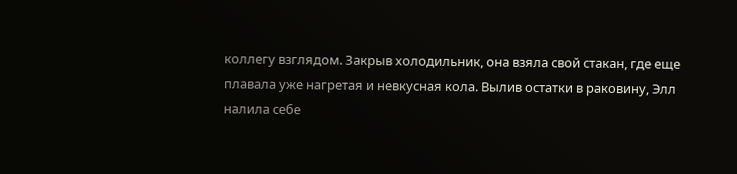коллегу взглядом. Закрыв холодильник, она взяла свой стакан, где еще плавала уже нагретая и невкусная кола. Вылив остатки в раковину, Элл налила себе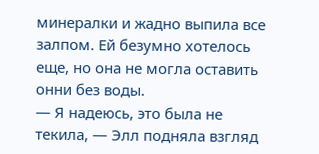минералки и жадно выпила все залпом. Ей безумно хотелось еще, но она не могла оставить онни без воды.
— Я надеюсь, это была не текила, — Элл подняла взгляд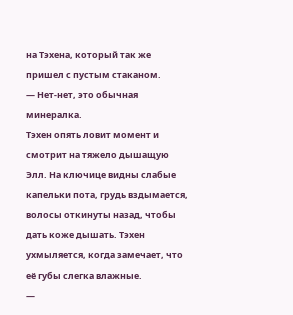на Тэхена, который так же пришел с пустым стаканом.
— Нет-нет, это обычная минералка.
Тэхен опять ловит момент и смотрит на тяжело дышащую Элл. На ключице видны слабые капельки пота, грудь вздымается, волосы откинуты назад, чтобы дать коже дышать. Тэхен ухмыляется, когда замечает, что её губы слегка влажные.
—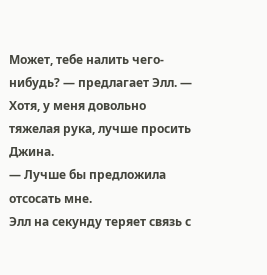Может, тебе налить чего-нибудь? — предлагает Элл. — Хотя, у меня довольно тяжелая рука, лучше просить Джина.
— Лучше бы предложила отсосать мне.
Элл на секунду теряет связь с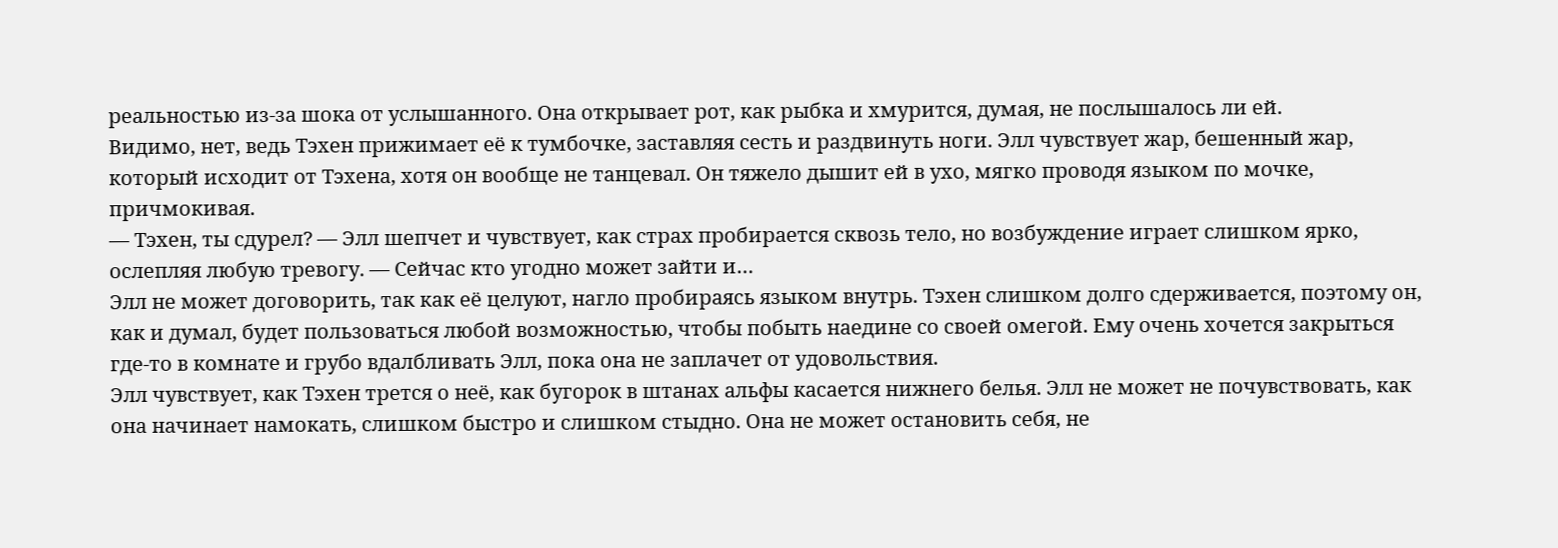реальностью из-за шока от услышанного. Она открывает рот, как рыбка и хмурится, думая, не послышалось ли ей.
Видимо, нет, ведь Тэхен прижимает её к тумбочке, заставляя сесть и раздвинуть ноги. Элл чувствует жар, бешенный жар, который исходит от Тэхена, хотя он вообще не танцевал. Он тяжело дышит ей в ухо, мягко проводя языком по мочке, причмокивая.
— Тэхен, ты сдурел? — Элл шепчет и чувствует, как страх пробирается сквозь тело, но возбуждение играет слишком ярко, ослепляя любую тревогу. — Сейчас кто угодно может зайти и…
Элл не может договорить, так как её целуют, нагло пробираясь языком внутрь. Тэхен слишком долго сдерживается, поэтому он, как и думал, будет пользоваться любой возможностью, чтобы побыть наедине со своей омегой. Ему очень хочется закрыться где-то в комнате и грубо вдалбливать Элл, пока она не заплачет от удовольствия.
Элл чувствует, как Тэхен трется о неё, как бугорок в штанах альфы касается нижнего белья. Элл не может не почувствовать, как она начинает намокать, слишком быстро и слишком стыдно. Она не может остановить себя, не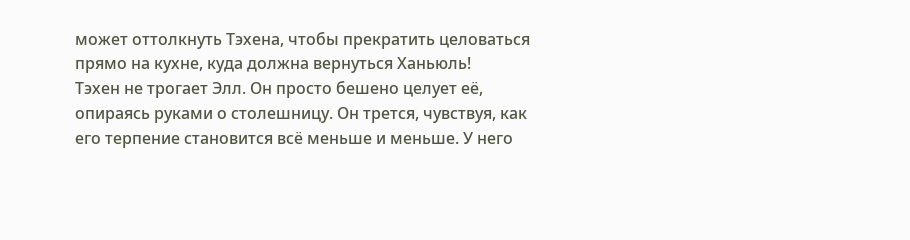может оттолкнуть Тэхена, чтобы прекратить целоваться прямо на кухне, куда должна вернуться Ханьюль!
Тэхен не трогает Элл. Он просто бешено целует её, опираясь руками о столешницу. Он трется, чувствуя, как его терпение становится всё меньше и меньше. У него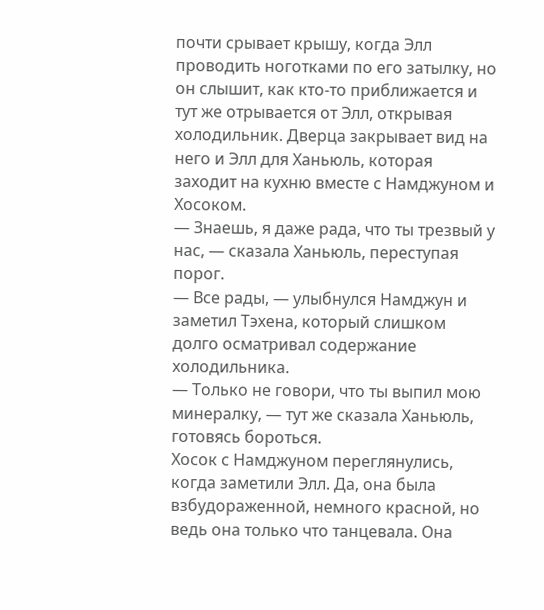почти срывает крышу, когда Элл проводить ноготками по его затылку, но он слышит, как кто-то приближается и тут же отрывается от Элл, открывая холодильник. Дверца закрывает вид на него и Элл для Ханьюль, которая заходит на кухню вместе с Намджуном и Хосоком.
— Знаешь, я даже рада, что ты трезвый у нас, — сказала Ханьюль, переступая порог.
— Все рады, — улыбнулся Намджун и заметил Тэхена, который слишком долго осматривал содержание холодильника.
— Только не говори, что ты выпил мою минералку, — тут же сказала Ханьюль, готовясь бороться.
Хосок с Намджуном переглянулись, когда заметили Элл. Да, она была взбудораженной, немного красной, но ведь она только что танцевала. Она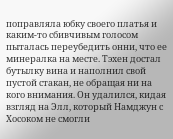поправляла юбку своего платья и каким-то сбивчивым голосом пыталась переубедить онни, что ее минералка на месте. Тэхен достал бутылку вина и наполнил свой пустой стакан, не обращая ни на кого внимания. Он удалился, кидая взгляд на Элл, который Намджун с Хосоком не смогли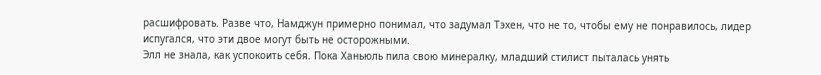расшифровать. Разве что, Намджун примерно понимал, что задумал Тэхен, что не то, чтобы ему не понравилось, лидер испугался, что эти двое могут быть не осторожными.
Элл не знала, как успокоить себя. Пока Ханьюль пила свою минералку, младший стилист пыталась унять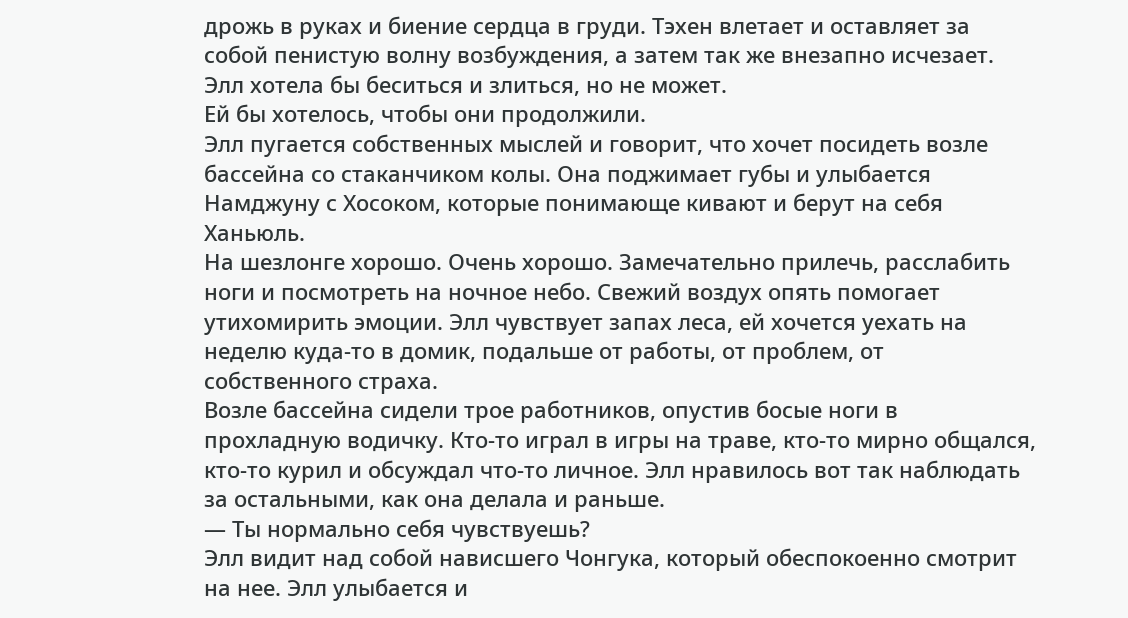дрожь в руках и биение сердца в груди. Тэхен влетает и оставляет за собой пенистую волну возбуждения, а затем так же внезапно исчезает. Элл хотела бы беситься и злиться, но не может.
Ей бы хотелось, чтобы они продолжили.
Элл пугается собственных мыслей и говорит, что хочет посидеть возле бассейна со стаканчиком колы. Она поджимает губы и улыбается Намджуну с Хосоком, которые понимающе кивают и берут на себя Ханьюль.
На шезлонге хорошо. Очень хорошо. Замечательно прилечь, расслабить ноги и посмотреть на ночное небо. Свежий воздух опять помогает утихомирить эмоции. Элл чувствует запах леса, ей хочется уехать на неделю куда-то в домик, подальше от работы, от проблем, от собственного страха.
Возле бассейна сидели трое работников, опустив босые ноги в прохладную водичку. Кто-то играл в игры на траве, кто-то мирно общался, кто-то курил и обсуждал что-то личное. Элл нравилось вот так наблюдать за остальными, как она делала и раньше.
— Ты нормально себя чувствуешь?
Элл видит над собой нависшего Чонгука, который обеспокоенно смотрит на нее. Элл улыбается и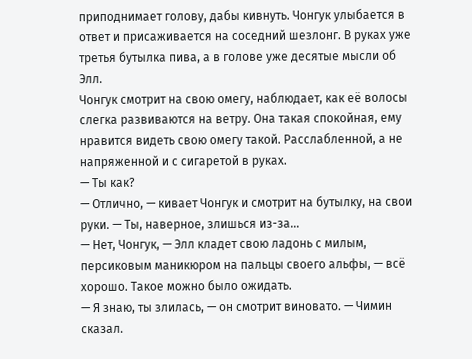приподнимает голову, дабы кивнуть. Чонгук улыбается в ответ и присаживается на соседний шезлонг. В руках уже третья бутылка пива, а в голове уже десятые мысли об Элл.
Чонгук смотрит на свою омегу, наблюдает, как её волосы слегка развиваются на ветру. Она такая спокойная, ему нравится видеть свою омегу такой. Расслабленной, а не напряженной и с сигаретой в руках.
— Ты как?
— Отлично, — кивает Чонгук и смотрит на бутылку, на свои руки. — Ты, наверное, злишься из-за…
— Нет, Чонгук, — Элл кладет свою ладонь с милым, персиковым маникюром на пальцы своего альфы, — всё хорошо. Такое можно было ожидать.
— Я знаю, ты злилась, — он смотрит виновато. — Чимин сказал.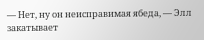— Нет, ну он неисправимая ябеда, — Элл закатывает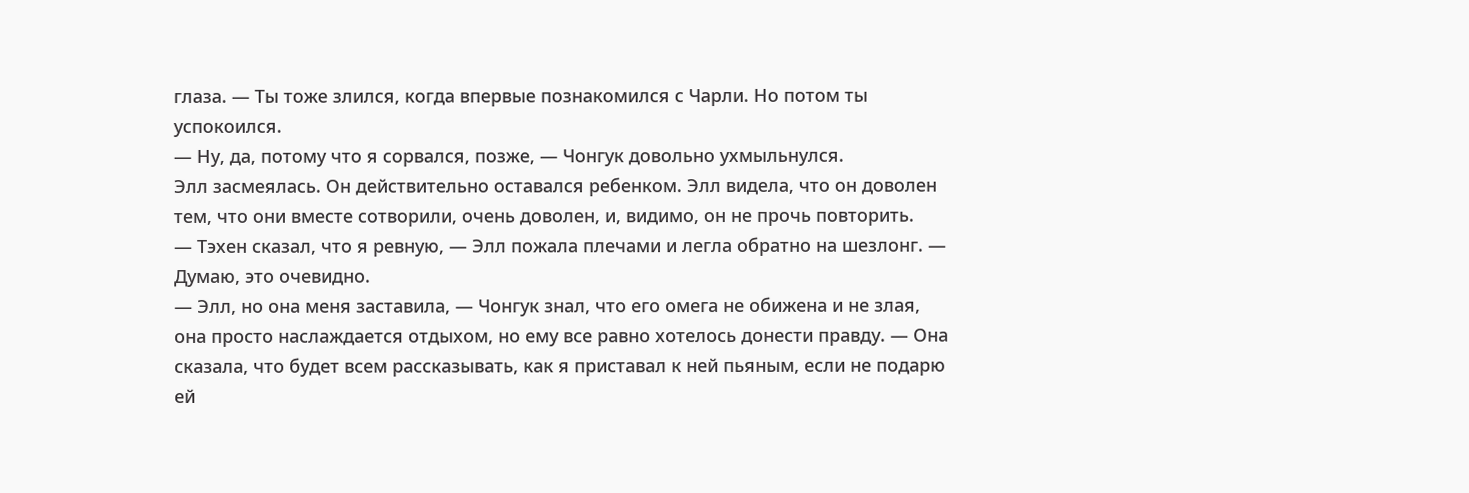глаза. — Ты тоже злился, когда впервые познакомился с Чарли. Но потом ты успокоился.
— Ну, да, потому что я сорвался, позже, — Чонгук довольно ухмыльнулся.
Элл засмеялась. Он действительно оставался ребенком. Элл видела, что он доволен тем, что они вместе сотворили, очень доволен, и, видимо, он не прочь повторить.
— Тэхен сказал, что я ревную, — Элл пожала плечами и легла обратно на шезлонг. — Думаю, это очевидно.
— Элл, но она меня заставила, — Чонгук знал, что его омега не обижена и не злая, она просто наслаждается отдыхом, но ему все равно хотелось донести правду. — Она сказала, что будет всем рассказывать, как я приставал к ней пьяным, если не подарю ей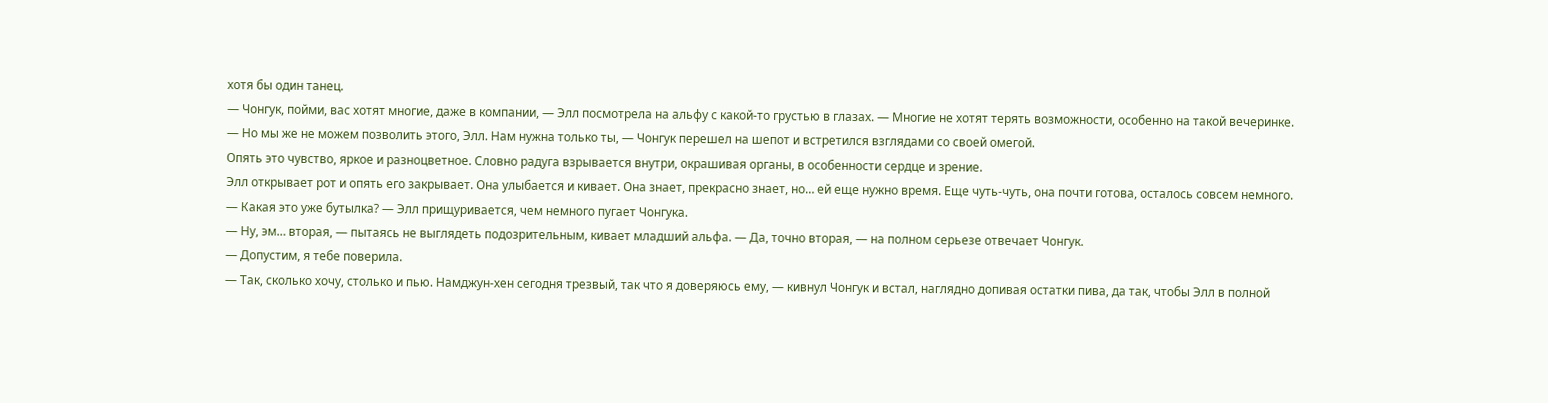хотя бы один танец.
— Чонгук, пойми, вас хотят многие, даже в компании, — Элл посмотрела на альфу с какой-то грустью в глазах. — Многие не хотят терять возможности, особенно на такой вечеринке.
— Но мы же не можем позволить этого, Элл. Нам нужна только ты, — Чонгук перешел на шепот и встретился взглядами со своей омегой.
Опять это чувство, яркое и разноцветное. Словно радуга взрывается внутри, окрашивая органы, в особенности сердце и зрение.
Элл открывает рот и опять его закрывает. Она улыбается и кивает. Она знает, прекрасно знает, но… ей еще нужно время. Еще чуть-чуть, она почти готова, осталось совсем немного.
— Какая это уже бутылка? — Элл прищуривается, чем немного пугает Чонгука.
— Ну, эм… вторая, — пытаясь не выглядеть подозрительным, кивает младший альфа. — Да, точно вторая, — на полном серьезе отвечает Чонгук.
— Допустим, я тебе поверила.
— Так, сколько хочу, столько и пью. Намджун-хен сегодня трезвый, так что я доверяюсь ему, — кивнул Чонгук и встал, наглядно допивая остатки пива, да так, чтобы Элл в полной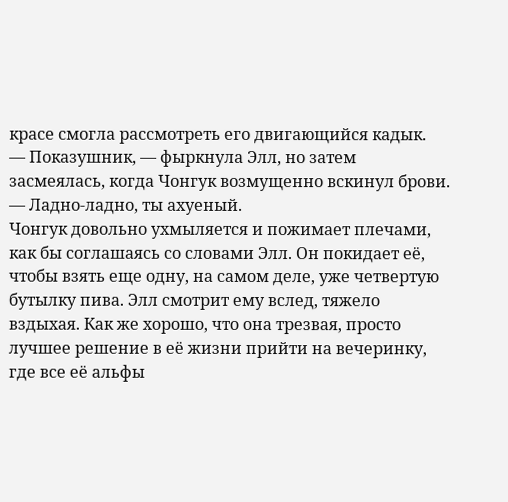красе смогла рассмотреть его двигающийся кадык.
— Показушник, — фыркнула Элл, но затем засмеялась, когда Чонгук возмущенно вскинул брови. — Ладно-ладно, ты ахуеный.
Чонгук довольно ухмыляется и пожимает плечами, как бы соглашаясь со словами Элл. Он покидает её, чтобы взять еще одну, на самом деле, уже четвертую бутылку пива. Элл смотрит ему вслед, тяжело вздыхая. Как же хорошо, что она трезвая, просто лучшее решение в её жизни прийти на вечеринку, где все её альфы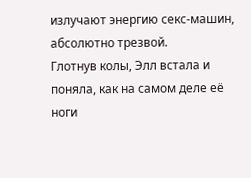излучают энергию секс-машин, абсолютно трезвой.
Глотнув колы, Элл встала и поняла, как на самом деле её ноги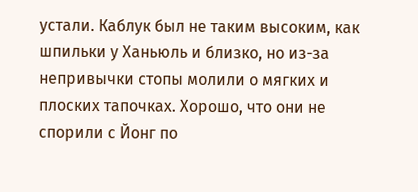устали. Каблук был не таким высоким, как шпильки у Ханьюль и близко, но из-за непривычки стопы молили о мягких и плоских тапочках. Хорошо, что они не спорили с Йонг по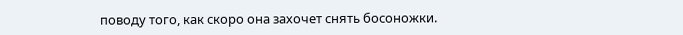поводу того, как скоро она захочет снять босоножки.